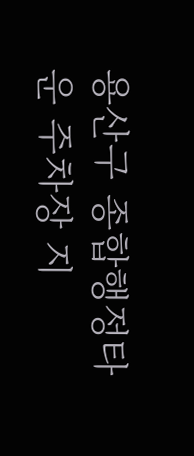용산구 종합행정타운 주차장 지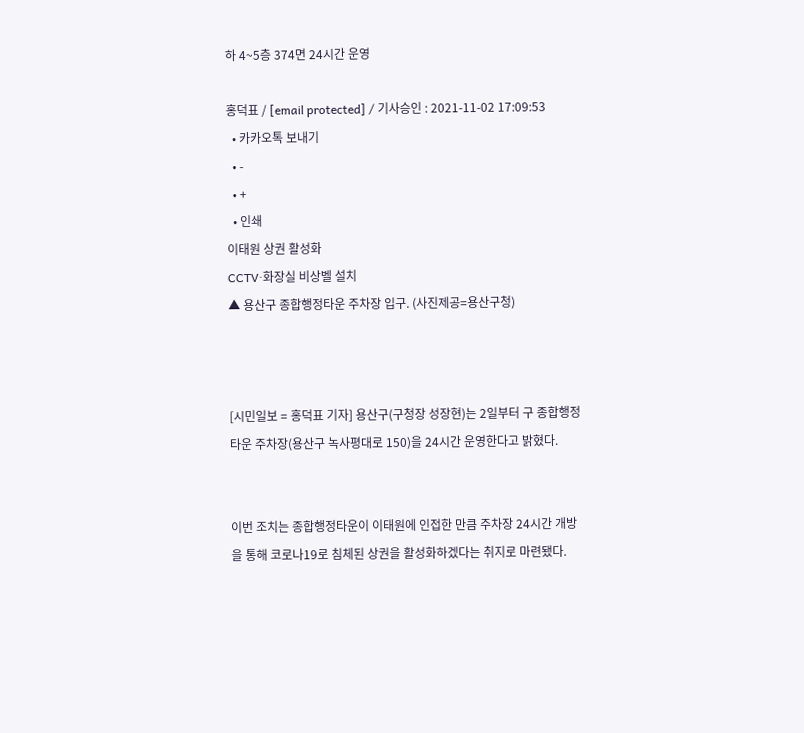하 4~5층 374면 24시간 운영

홍덕표 / [email protected] / 기사승인 : 2021-11-02 17:09:53
  • 카카오톡 보내기
  • -
  • +
  • 인쇄
이태원 상권 활성화
CCTV·화장실 비상벨 설치
▲ 용산구 종합행정타운 주차장 입구. (사진제공=용산구청)



[시민일보 = 홍덕표 기자] 용산구(구청장 성장현)는 2일부터 구 종합행정타운 주차장(용산구 녹사평대로 150)을 24시간 운영한다고 밝혔다.


이번 조치는 종합행정타운이 이태원에 인접한 만큼 주차장 24시간 개방을 통해 코로나19로 침체된 상권을 활성화하겠다는 취지로 마련됐다.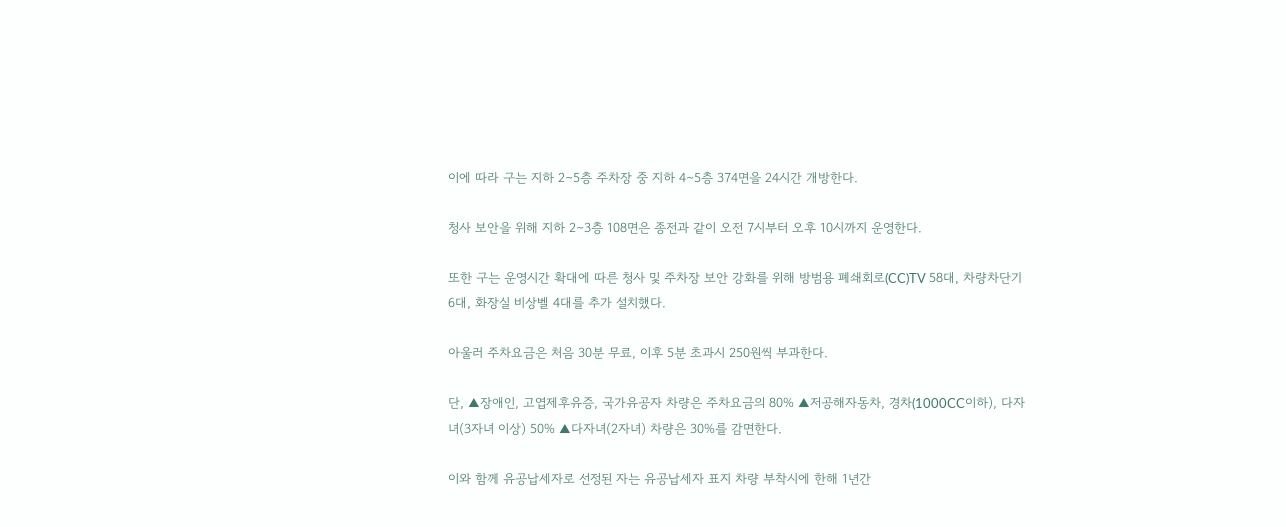이에 따라 구는 지하 2∼5층 주차장 중 지하 4∼5층 374면을 24시간 개방한다.

청사 보안을 위해 지하 2∼3층 108면은 종전과 같이 오전 7시부터 오후 10시까지 운영한다.

또한 구는 운영시간 확대에 따른 청사 및 주차장 보안 강화를 위해 방범용 폐쇄회로(CC)TV 58대, 차량차단기 6대, 화장실 비상벨 4대를 추가 설치했다.

아울러 주차요금은 처음 30분 무료, 이후 5분 초과시 250원씩 부과한다.

단, ▲장애인, 고엽제후유증, 국가유공자 차량은 주차요금의 80% ▲저공해자동차, 경차(1000CC이하), 다자녀(3자녀 이상) 50% ▲다자녀(2자녀) 차량은 30%를 감면한다.

이와 함께 유공납세자로 선정된 자는 유공납세자 표지 차량 부착시에 한해 1년간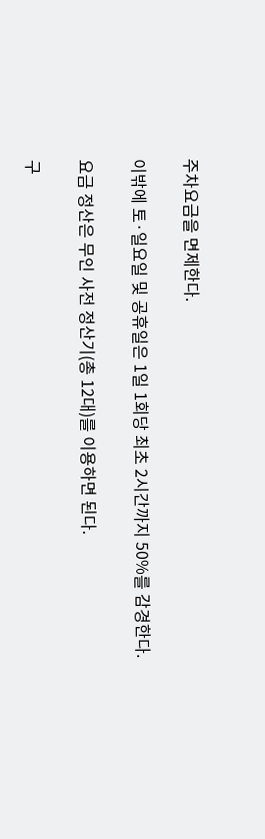주차요금을 면제한다.

이밖에 토·일요일 및 공휴일은 1일 1회당 최초 2시간까지 50%를 감경한다.

요금 정산은 무인 사전 정산기(총 12대)를 이용하면 된다.

구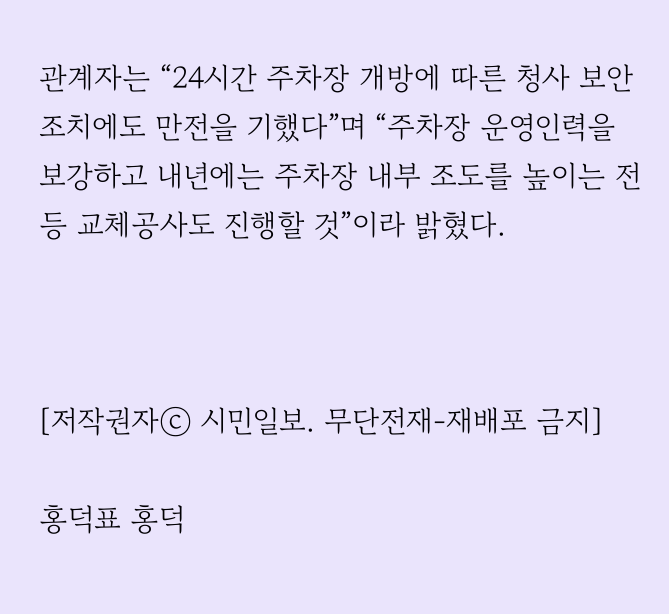관계자는 “24시간 주차장 개방에 따른 청사 보안 조치에도 만전을 기했다”며 “주차장 운영인력을 보강하고 내년에는 주차장 내부 조도를 높이는 전등 교체공사도 진행할 것”이라 밝혔다.



[저작권자ⓒ 시민일보. 무단전재-재배포 금지]

홍덕표 홍덕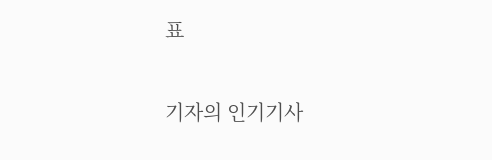표

기자의 인기기사